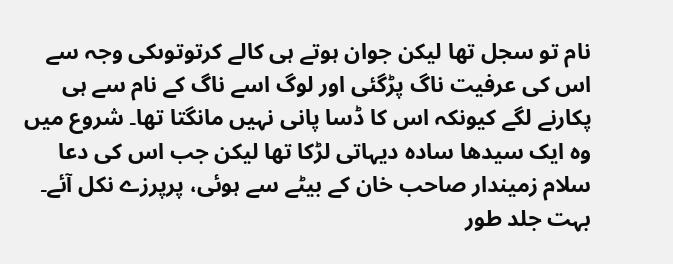نام تو سجل تھا لیکن جوان ہوتے ہی کالے کرتوتوںکی وجہ سے اس کی عرفیت ناگ پڑگئی اور لوگ اسے ناگ کے نام سے ہی پکارنے لگے کیونکہ اس کا ڈسا پانی نہیں مانگتا تھا۔ شروع میں وہ ایک سیدھا سادہ دیہاتی لڑکا تھا لیکن جب اس کی دعا سلام زمیندار صاحب خان کے بیٹے سے ہوئی، پرپرزے نکل آئے۔ بہت جلد طور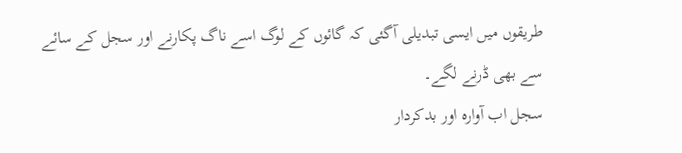طریقوں میں ایسی تبدیلی آگئی کہ گائوں کے لوگ اسے ناگ پکارنے اور سجل کے سائے سے بھی ڈرنے لگے۔
سجل اب آوارہ اور بدکردار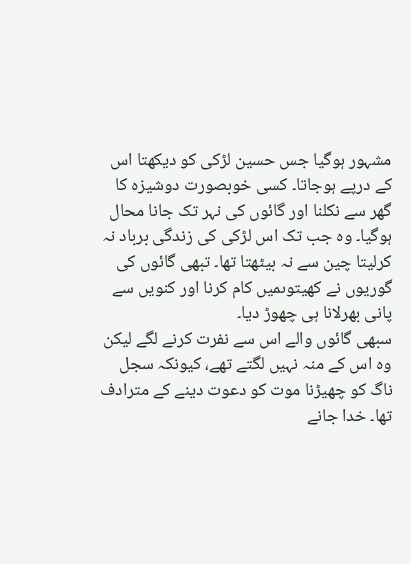مشہور ہوگیا جس حسین لڑکی کو دیکھتا اس کے درپے ہوجاتا۔ کسی خوبصورت دوشیزہ کا گھر سے نکلنا اور گائوں کی نہر تک جانا محال ہوگیا۔ وہ جب تک اس لڑکی کی زندگی برباد نہ کرلیتا چین سے نہ بیٹھتا تھا۔ تبھی گائوں کی گوریوں نے کھیتوںمیں کام کرنا اور کنویں سے پانی بھرلانا ہی چھوڑ دیا۔
سبھی گائوں والے اس سے نفرت کرنے لگے لیکن وہ اس کے منہ نہیں لگتے تھے، کیونکہ سجل ناگ کو چھیڑنا موت کو دعوت دینے کے مترادف تھا۔ خدا جانے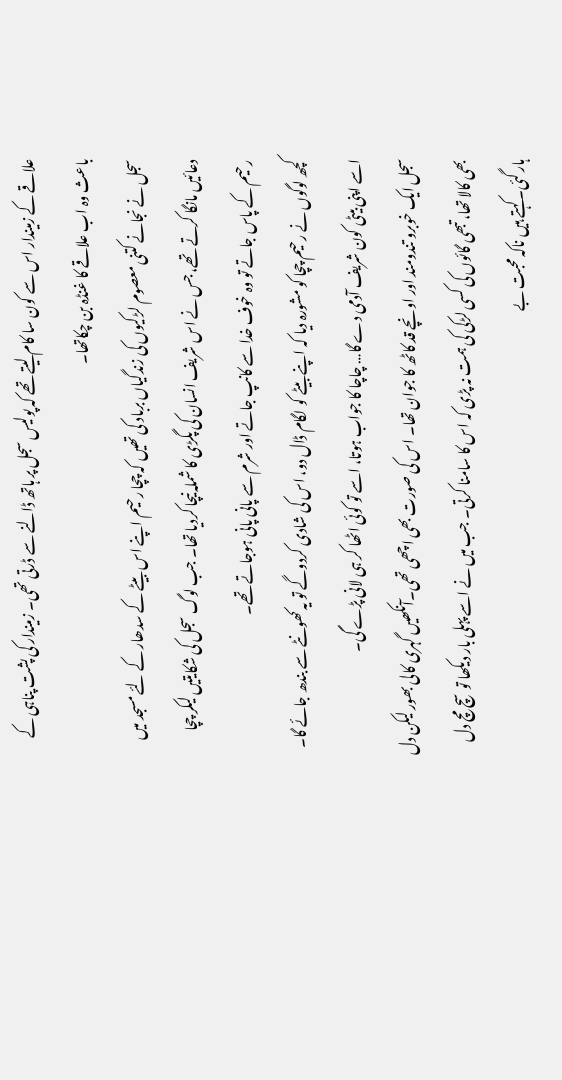علاقے کے زمیندار اس سے کون سا کام لیتے تھے کہ پولیس سجل پر ہاتھ ڈالنے سے ڈرتی تھی۔ زمیندار کی پشت پناہی کے باعث وہ اب علاقے کا غنڈہ بن چکاتھا۔
سجل نے نجانے کتنی معصوم لڑکیوں کی زندگیاں برباد کی تھیں کہ چچا رحیم اپنے اس بیٹے کے سدھار کے لئے مسجد میں دعائیں مانگا کرتے تھے، جس نے اس شریف انسان کی پگڑی کا شملہ نیچا کردیا تھا۔ جب لوگ سجل کی شکایتیں لیکر چچا رحیم کے پاس جاتے تو وہ خوف خدا سے کانپ جاتے اور شرم سے پانی پانی ہوجاتے تھے۔
کچھ لوگوں نے رحیم چچا کو مشورہ دیا کہ اپنے بیٹے کو لگام ڈال دو، اس کی شادی کردوگے تو یہ کھونٹے سے بندھ جائے گا۔
اسے اپنی بیٹی کون شریف آدمی دے گا… چاچا کا جواب ہوتا، اسے تو کوئی اٹھا کر ہی لانی پڑے گی۔
سجل ایک خوبرو تندومند اور اونچے قد کاٹھ کا جوان تھا۔ اس کی صورت بھی اچھی تھی۔آنکھیں گہری کالی بھور لیکن دل بھی کالا تھا، تبھی گائوں کی کسی لڑکی کی ہمت نہ پڑی کہ اس کا سامنا کرتی۔ جب میں نے اسے پہلی بار دیکھا تو سچ مچ دل ہار گئی۔کہتے ہیں ناکہ محبت بے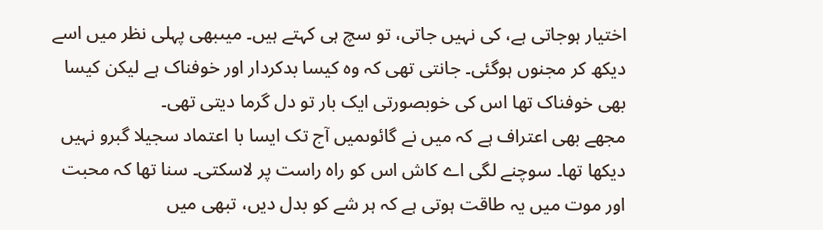اختیار ہوجاتی ہے، کی نہیں جاتی، تو سچ ہی کہتے ہیں۔ میںبھی پہلی نظر میں اسے دیکھ کر مجنوں ہوگئی۔ جانتی تھی کہ وہ کیسا بدکردار اور خوفناک ہے لیکن کیسا بھی خوفناک تھا اس کی خوبصورتی ایک بار تو دل گرما دیتی تھی۔
مجھے بھی اعتراف ہے کہ میں نے گائوںمیں آج تک ایسا با اعتماد سجیلا گبرو نہیں دیکھا تھا۔ سوچنے لگی اے کاش اس کو راہ راست پر لاسکتی۔ سنا تھا کہ محبت اور موت میں یہ طاقت ہوتی ہے کہ ہر شے کو بدل دیں، تبھی میں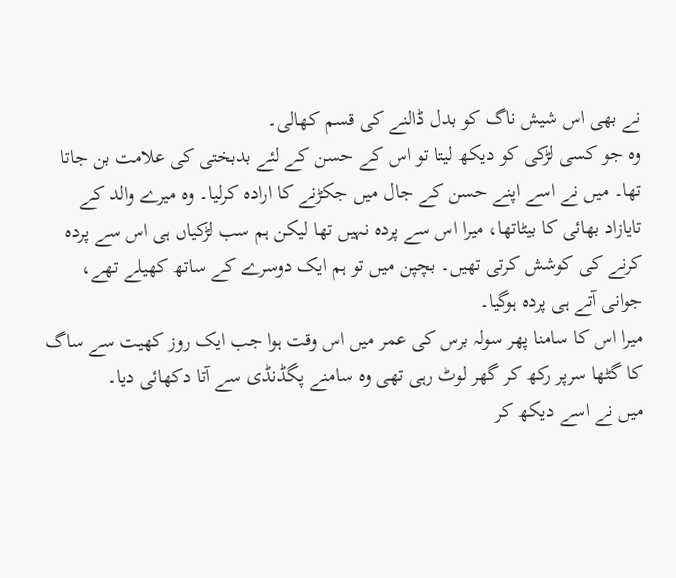نے بھی اس شیش ناگ کو بدل ڈالنے کی قسم کھالی۔
وہ جو کسی لڑکی کو دیکھ لیتا تو اس کے حسن کے لئے بدبختی کی علامت بن جاتا تھا۔ میں نے اسے اپنے حسن کے جال میں جکڑنے کا ارادہ کرلیا۔ وہ میرے والد کے تایازاد بھائی کا بیٹاتھا، میرا اس سے پردہ نہیں تھا لیکن ہم سب لڑکیاں ہی اس سے پردہ کرنے کی کوشش کرتی تھیں۔ بچپن میں تو ہم ایک دوسرے کے ساتھ کھیلے تھے، جوانی آتے ہی پردہ ہوگیا۔
میرا اس کا سامنا پھر سولہ برس کی عمر میں اس وقت ہوا جب ایک روز کھیت سے ساگ کا گٹھا سرپر رکھ کر گھر لوٹ رہی تھی وہ سامنے پگڈنڈی سے آتا دکھائی دیا۔
میں نے اسے دیکھ کر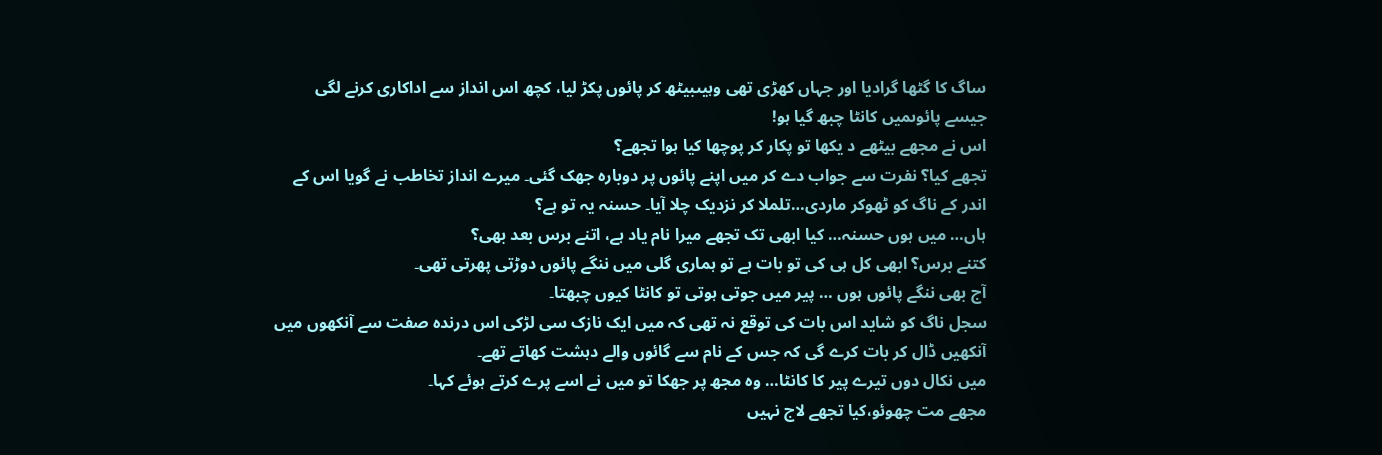ساگ کا گٹھا گرادیا اور جہاں کھڑی تھی وہیںبیٹھ کر پائوں پکڑ لیا، کچھ اس انداز سے اداکاری کرنے لگی جیسے پائوںمیں کانٹا چبھ گیا ہو!
اس نے مجھے بیٹھے د یکھا تو پکار کر پوچھا کیا ہوا تجھے؟
تجھے کیا؟ نفرت سے جواب دے کر میں اپنے پائوں پر دوبارہ جھک گئی۔ میرے انداز تخاطب نے گویا اس کے اندر کے ناگ کو ٹھوکر ماردی…تلملا کر نزدیک چلا آیا۔ حسنہ یہ تو ہے؟
ہاں… میں ہوں حسنہ… کیا ابھی تک تجھے میرا نام یاد ہے، اتنے برس بعد بھی؟
کتنے برس؟ ابھی کل ہی کی تو بات ہے تو ہماری گلی میں ننگے پائوں دوڑتی پھرتی تھی۔
آج بھی ننگے پائوں ہوں … پیر میں جوتی ہوتی تو کانٹا کیوں چبھتا۔
سجل ناگ کو شاید اس بات کی توقع نہ تھی کہ میں ایک نازک سی لڑکی اس درندہ صفت سے آنکھوں میں آنکھیں ڈال کر بات کرے گی کہ جس کے نام سے گائوں والے دہشت کھاتے تھے۔
میں نکال دوں تیرے پیر کا کانٹا… وہ مجھ پر جھکا تو میں نے اسے پرے کرتے ہوئے کہا۔
مجھے مت چھوئو،کیا تجھے لاج نہیں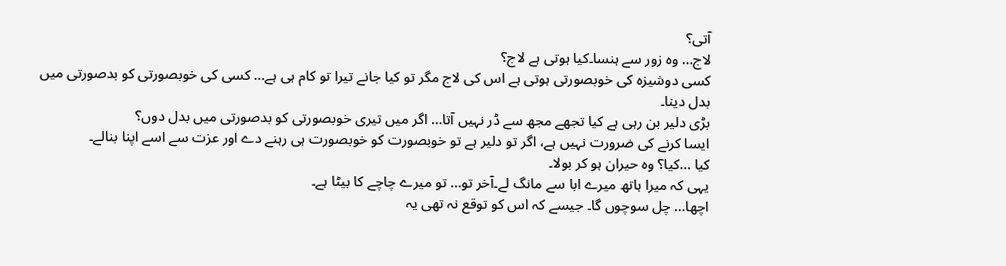آتی؟
لاج… وہ زور سے ہنسا۔کیا ہوتی ہے لاج؟
کسی دوشیزہ کی خوبصورتی ہوتی ہے اس کی لاج مگر تو کیا جانے تیرا تو کام ہی ہے… کسی کی خوبصورتی کو بدصورتی میں بدل دینا۔
بڑی دلیر بن رہی ہے کیا تجھے مجھ سے ڈر نہیں آتا… اگر میں تیری خوبصورتی کو بدصورتی میں بدل دوں؟
ایسا کرنے کی ضرورت نہیں ہے، اگر تو دلیر ہے تو خوبصورت کو خوبصورت ہی رہنے دے اور عزت سے اسے اپنا بنالے۔
کیا …کیا؟ وہ حیران ہو کر بولا۔
یہی کہ میرا ہاتھ میرے ابا سے مانگ لے۔آخر تو… تو میرے چاچے کا بیٹا ہے۔
اچھا… چل سوچوں گا۔ جیسے کہ اس کو توقع نہ تھی یہ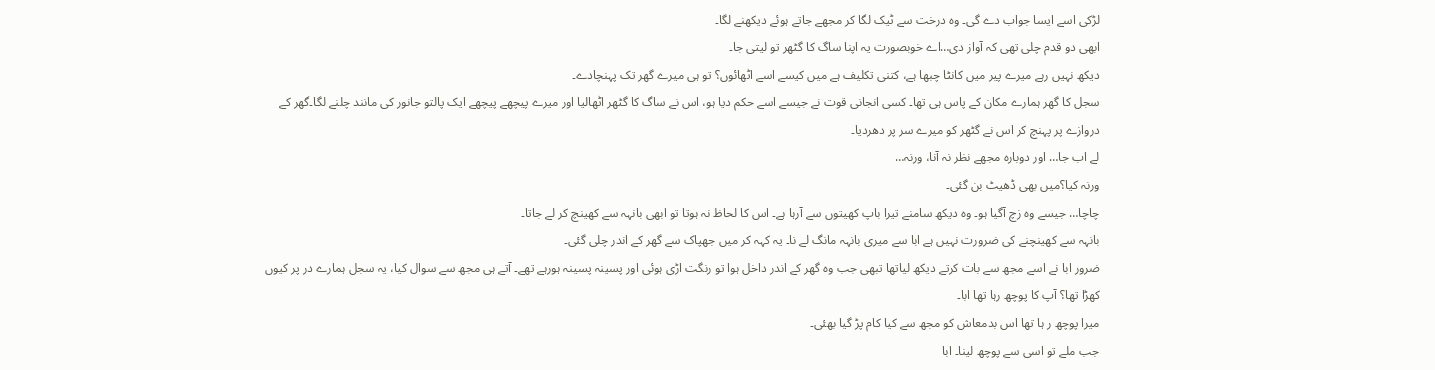لڑکی اسے ایسا جواب دے گی۔ وہ درخت سے ٹیک لگا کر مجھے جاتے ہوئے دیکھنے لگا۔
ابھی دو قدم چلی تھی کہ آواز دی…اے خوبصورت یہ اپنا ساگ کا گٹھر تو لیتی جا۔
دیکھ نہیں رہے میرے پیر میں کانٹا چبھا ہے، کتنی تکلیف ہے میں کیسے اسے اٹھائوں؟ تو ہی میرے گھر تک پہنچادے۔
سجل کا گھر ہمارے مکان کے پاس ہی تھا۔ کسی انجانی قوت نے جیسے اسے حکم دیا ہو، اس نے ساگ کا گٹھر اٹھالیا اور میرے پیچھے پیچھے ایک پالتو جانور کی مانند چلنے لگا۔گھر کے دروازے پر پہنچ کر اس نے گٹھر کو میرے سر پر دھردیا۔
لے اب جا… اور دوبارہ مجھے نظر نہ آنا، ورنہ…
ورنہ کیا؟میں بھی ڈھیٹ بن گئی۔
چاچا… جیسے وہ زچ آگیا ہو۔ وہ دیکھ سامنے تیرا باپ کھیتوں سے آرہا ہے۔ اس کا لحاظ نہ ہوتا تو ابھی بانہہ سے کھینچ کر لے جاتا۔
بانہہ سے کھینچنے کی ضرورت نہیں ہے ابا سے میری بانہہ مانگ لے نا۔ یہ کہہ کر میں جھپاک سے گھر کے اندر چلی گئی۔
ضرور ابا نے اسے مجھ سے بات کرتے دیکھ لیاتھا تبھی جب وہ گھر کے اندر داخل ہوا تو رنگت اڑی ہوئی اور پسینہ پسینہ ہورہے تھے۔ آتے ہی مجھ سے سوال کیا، یہ سجل ہمارے در پر کیوں کھڑا تھا؟ آپ کا پوچھ رہا تھا ابا۔
میرا پوچھ ر ہا تھا اس بدمعاش کو مجھ سے کیا کام پڑ گیا بھئی۔
جب ملے تو اسی سے پوچھ لینا۔ ابا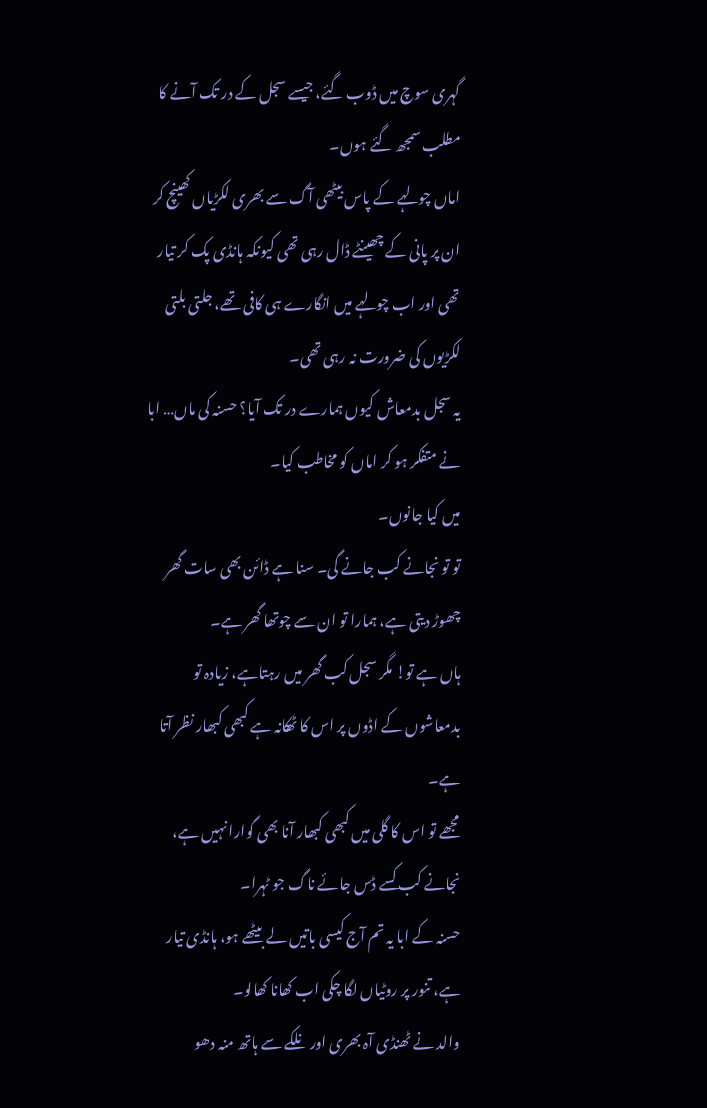گہری سوچ میں ڈوب گئے، جیسے سجل کے در تک آنے کا مطلب سمجھ گئے ہوں۔
اماں چولہے کے پاس بیٹھی آگ سے بھری لکڑیاں کھینچ کر ان پر پانی کے چھینٹے ڈال رہی تھی کیونکہ ہانڈی پک کر تیار تھی اور اب چولہے میں انگارے ہی کافی تھے، جلتی بلتی لکڑیوں کی ضرورت نہ رہی تھی۔
یہ سجل بدمعاش کیوں ہمارے در تک آیا؟ حسنہ کی ماں… ابا نے متفکر ہو کر اماں کو مخاطب کیا۔
میں کیا جانوں۔
تو تو نجانے کب جانے گی۔ سنا ہے ڈائن بھی سات گھر چھوڑ دیتی ہے، ہمارا تو ان سے چوتھا گھر ہے۔
ہاں ہے تو! مگر سجل کب گھر میں رہتاہے، زیادہ تو بدمعاشوں کے اڈوں پر اس کا ٹھکانہ ہے کبھی کبھار نظر آتا ہے۔
مجھے تو اس کا گلی میں کبھی کبھار آنا بھی گوارا نہیں ہے، نجانے کب کسے ڈس جائے ناگ جو ٹہرا۔
حسنہ کے ابا یہ تم آج کیسی باتیں لے بیٹھے ہو، ہانڈی تیار ہے، تنور پر روٹیاں لگا چکی اب کھانا کھالو۔
والد نے ٹھنڈی آہ بھری اور نلکے سے ہاتھ منہ دھو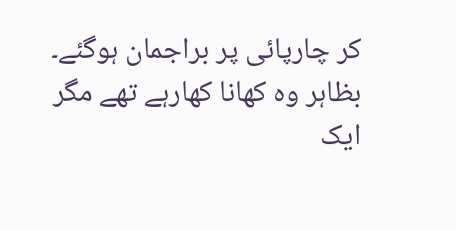کر چارپائی پر براجمان ہوگئے۔
بظاہر وہ کھانا کھارہے تھے مگر ایک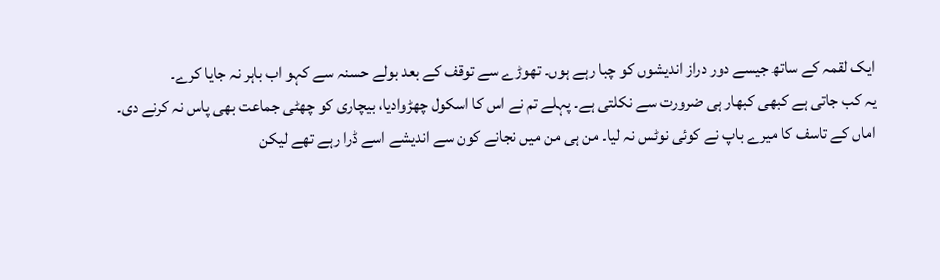ایک لقمہ کے ساتھ جیسے دور دراز اندیشوں کو چبا رہے ہوں۔ تھوڑے سے توقف کے بعد بولے حسنہ سے کہو اب باہر نہ جایا کرے۔
یہ کب جاتی ہے کبھی کبھار ہی ضرورت سے نکلتی ہے۔ پہلے تم نے اس کا اسکول چھڑوادیا، بیچاری کو چھٹی جماعت بھی پاس نہ کرنے دی۔
اماں کے تاسف کا میرے باپ نے کوئی نوٹس نہ لیا۔ من ہی من میں نجانے کون سے اندیشے اسے ڈرا رہے تھے لیکن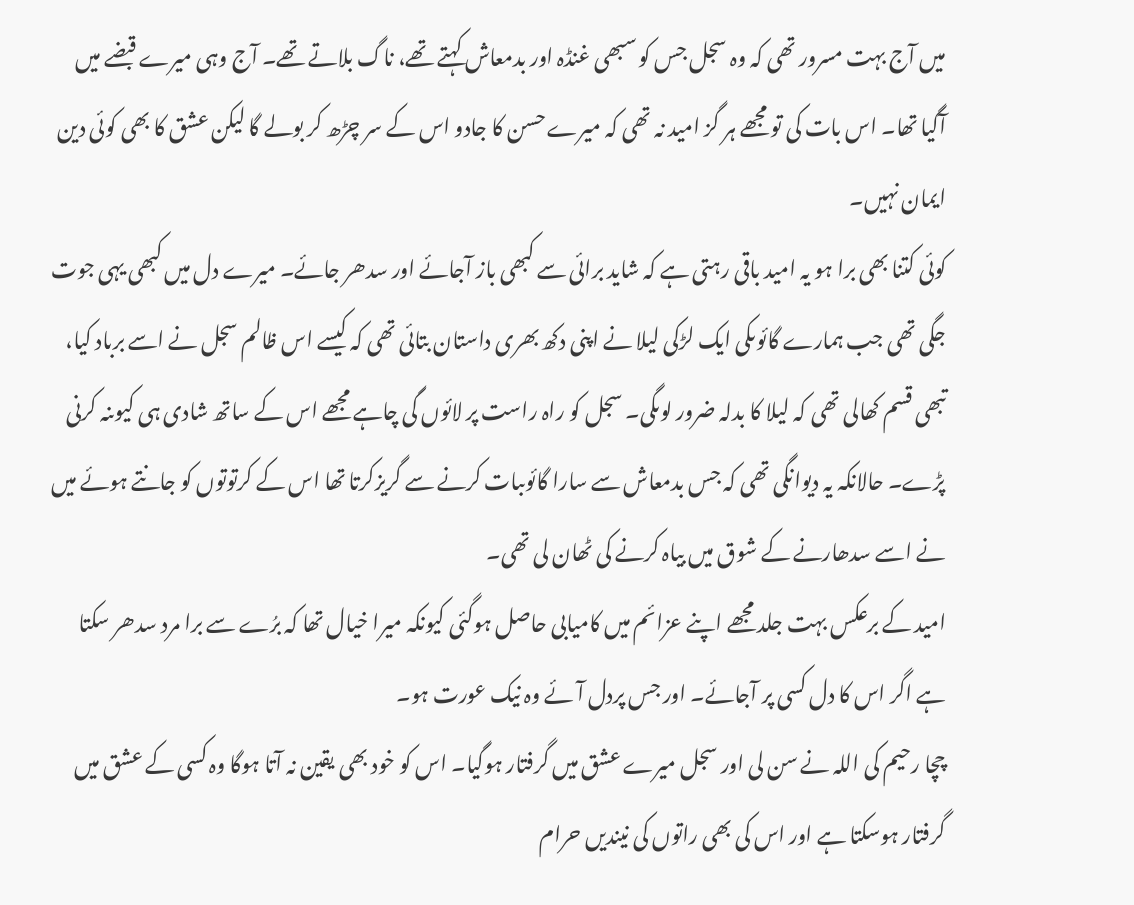میں آج بہت مسرور تھی کہ وہ سجل جس کو سبھی غنڈہ اور بدمعاش کہتے تھے، ناگ بلاتے تھے۔ آج وہی میرے قبضے میں آگیا تھا۔ اس بات کی تو مجھے ہر گز امید نہ تھی کہ میرے حسن کا جادو اس کے سر چڑھ کر بولے گا لیکن عشق کا بھی کوئی دین ایمان نہیں۔
کوئی کتنا بھی برا ہو یہ امید باقی رہتی ہے کہ شاید برائی سے کبھی باز آجائے اور سدھر جائے۔ میرے دل میں کبھی یہی جوت جگی تھی جب ہمارے گائوںکی ایک لڑکی لیلا نے اپنی دکھ بھری داستان بتائی تھی کہ کیسے اس ظالم سجل نے اسے برباد کیا، تبھی قسم کھالی تھی کہ لیلا کا بدلہ ضرور لوںگی۔ سجل کو راہ راست پر لائوں گی چاہے مجھے اس کے ساتھ شادی ہی کیوںنہ کرنی پڑے۔ حالانکہ یہ دیوانگی تھی کہ جس بدمعاش سے سارا گائوںبات کرنے سے گریزکرتا تھا اس کے کرتوتوں کو جانتے ہوئے میں نے اسے سدھارنے کے شوق میں بیاہ کرنے کی ٹھان لی تھی۔
امید کے برعکس بہت جلد مجھے اپنے عزائم میں کامیابی حاصل ہوگئی کیونکہ میرا خیال تھا کہ برُے سے برا مرد سدھر سکتا ہے اگر اس کا دل کسی پر آجائے۔ اور جس پردل آئے وہ نیک عورت ہو۔
چچا رحیم کی اللہ نے سن لی اور سجل میرے عشق میں گرفتار ہوگیا۔ اس کو خود بھی یقین نہ آتا ہوگا وہ کسی کے عشق میں گرفتار ہوسکتا ہے اور اس کی بھی راتوں کی نیندیں حرام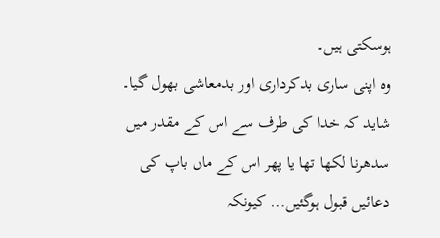ہوسکتی ہیں۔
وہ اپنی ساری بدکرداری اور بدمعاشی بھول گیا۔ شاید کہ خدا کی طرف سے اس کے مقدر میں سدھرنا لکھا تھا یا پھر اس کے ماں باپ کی دعائیں قبول ہوگئیں… کیونکہ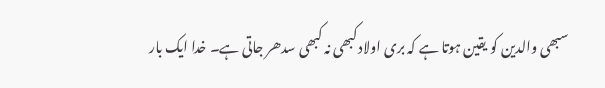سبھی والدین کو یقین ہوتا ہے کہ بری اولاد کبھی نہ کبھی سدھر جاتی ہے۔ خدا ایک بار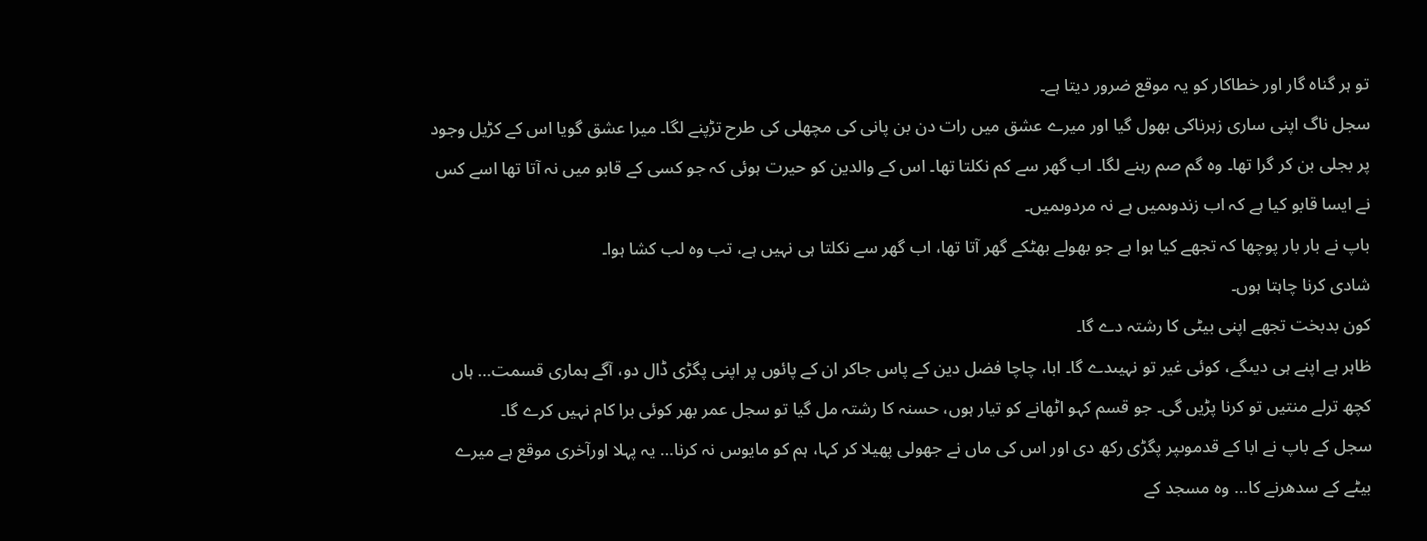تو ہر گناہ گار اور خطاکار کو یہ موقع ضرور دیتا ہے۔
سجل ناگ اپنی ساری زہرناکی بھول گیا اور میرے عشق میں رات دن بن پانی کی مچھلی کی طرح تڑپنے لگا۔ میرا عشق گویا اس کے کڑیل وجود پر بجلی بن کر گرا تھا۔ وہ گم صم رہنے لگا۔ اب گھر سے کم نکلتا تھا۔ اس کے والدین کو حیرت ہوئی کہ جو کسی کے قابو میں نہ آتا تھا اسے کس نے ایسا قابو کیا ہے کہ اب زندوںمیں ہے نہ مردوںمیں۔
باپ نے بار بار پوچھا کہ تجھے کیا ہوا ہے جو بھولے بھٹکے گھر آتا تھا، اب گھر سے نکلتا ہی نہیں ہے، تب وہ لب کشا ہوا۔
شادی کرنا چاہتا ہوں۔
کون بدبخت تجھے اپنی بیٹی کا رشتہ دے گا۔
ظاہر ہے اپنے ہی دیںگے، کوئی غیر تو نہیںدے گا۔ ابا، چاچا فضل دین کے پاس جاکر ان کے پائوں پر اپنی پگڑی ڈال دو، آگے ہماری قسمت… ہاں کچھ ترلے منتیں تو کرنا پڑیں گی۔ جو قسم کہو اٹھانے کو تیار ہوں، حسنہ کا رشتہ مل گیا تو سجل عمر بھر کوئی برا کام نہیں کرے گا۔
سجل کے باپ نے ابا کے قدموںپر پگڑی رکھ دی اور اس کی ماں نے جھولی پھیلا کر کہا، ہم کو مایوس نہ کرنا… یہ پہلا اورآخری موقع ہے میرے بیٹے کے سدھرنے کا… وہ مسجد کے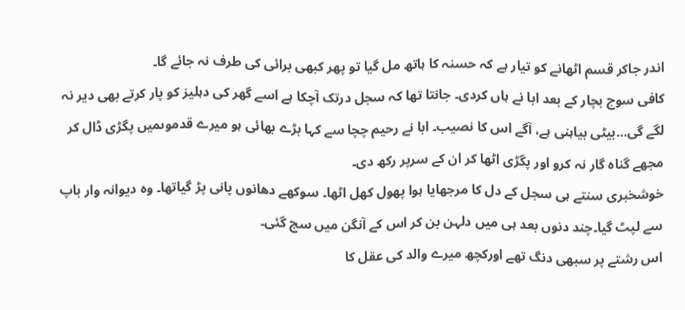اندر جاکر قسم اٹھانے کو تیار ہے کہ حسنہ کا ہاتھ مل گیا تو پھر کبھی برائی کی طرف نہ جائے گا۔
کافی سوچ بچار کے بعد ابا نے ہاں کردی۔ جانتا تھا کہ سجل درتک آچکا ہے اسے گھر کی دہلیز کو پار کرتے بھی دیر نہ لگے گی…بیٹی بیاہنی ہے، آگے اس کا نصیب۔ ابا نے رحیم چچا سے کہا بڑے بھائی ہو میرے قدموںمیں پگڑی ڈال کر مجھے گناہ گار نہ کرو اور پگڑی اٹھا کر ان کے سرپر رکھ دی۔
خوشخبری سنتے ہی سجل کے دل کا مرجھایا ہوا پھول کھل اٹھا۔ سوکھے دھانوں پانی پڑ گیاتھا۔ وہ دیوانہ وار باپ سے لپٹ گیا۔چند دنوں بعد ہی میں دلہن بن کر اس کے آنگن میں سج گئی۔
اس رشتے پر سبھی دنگ تھے اورکچھ میرے والد کی عقل کا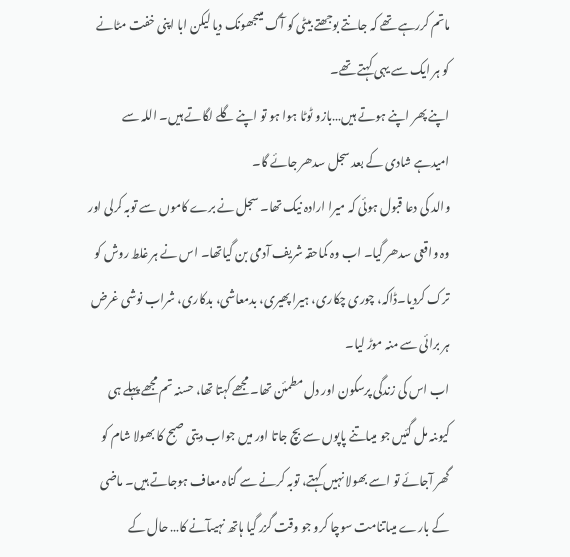ماتم کررہے تھے کہ جانتے بوجھتے بیٹی کو آگ میںجھونک دیا لیکن ابا اپنی خفت مٹانے کو ہر ایک سے یہی کہتے تھے۔
اپنے پھر اپنے ہوتے ہیں…بازو ٹوٹا ہوا ہو تو اپنے گلے لگاتے ہیں۔ اللہ سے امیدہے شادی کے بعد سجل سدھر جائے گا۔
والد کی دعا قبول ہوئی کہ میرا ارادہ نیک تھا۔ سجل نے برے کاموں سے توبہ کرلی اور وہ واقعی سدھر گیا۔ اب وہ کماحقہ شریف آدمی بن گیاتھا۔ اس نے ہر غلط روش کو ترک کردیا۔ڈاکہ، چوری چکاری، ہیرا پھیری، بدمعاشی، بدکاری، شراب نوشی غرض ہر برائی سے منہ موڑ لیا۔
اب اس کی زندگی پرسکون اور دل مطمئن تھا۔ مجھے کہتا تھا، حسنہ تم مجھے پہلے ہی کیوںنہ مل گئیں جو میںاتنے پاپوں سے بچ جاتا اور میں جواب دیتی صبح کا بھولا شام کو گھر آجائے تو اسے بھولا نہیں کہتے، توبہ کرنے سے گناہ معاف ہوجاتے ہیں۔ ماضی کے بارے میںاتنامت سوچا کرو جو وقت گزر گیا ہاتھ نہیںآنے کا… حال کے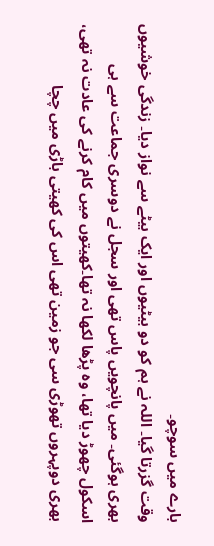بارے میں سوچو۔
وقت گزرتا گیا۔ اللہ نے ہم کو دو بیٹیوں اور ایک بیٹے سے نواز دیا۔ زندگی خوشیوں بھری ہوگئی۔ میں پانچویں پاس تھی اور سجل نے دوسری جماعت سے ہی اسکول چھوڑ دیا تھا، وہ پڑھا لکھا نہ تھا۔کھیتوں میں کام کرنے کی عادت نہ تھی، بھری دوپہروں تھوڑی سی جو زمین تھی اس کی کھیتی باڑی میں چچا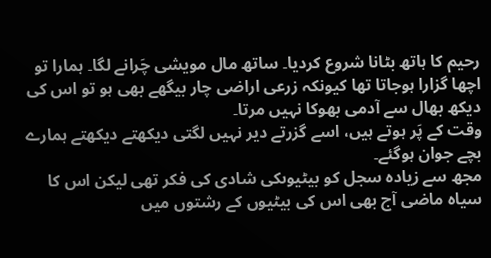رحیم کا ہاتھ بٹانا شروع کردیا۔ ساتھ مال مویشی چَرانے لگا۔ ہمارا تو اچھا گزارا ہوجاتا تھا کیونکہ زرعی اراضی چار بیگھے بھی ہو تو اس کی دیکھ بھال سے آدمی بھوکا نہیں مرتا۔
وقت کے پَر ہوتے ہیں، اسے گزرتے دیر نہیں لگتی دیکھتے دیکھتے ہمارے بچے جوان ہوگئے۔
مجھ سے زیادہ سجل کو بیٹیوںکی شادی کی فکر تھی لیکن اس کا سیاہ ماضی آج بھی اس کی بیٹیوں کے رشتوں میں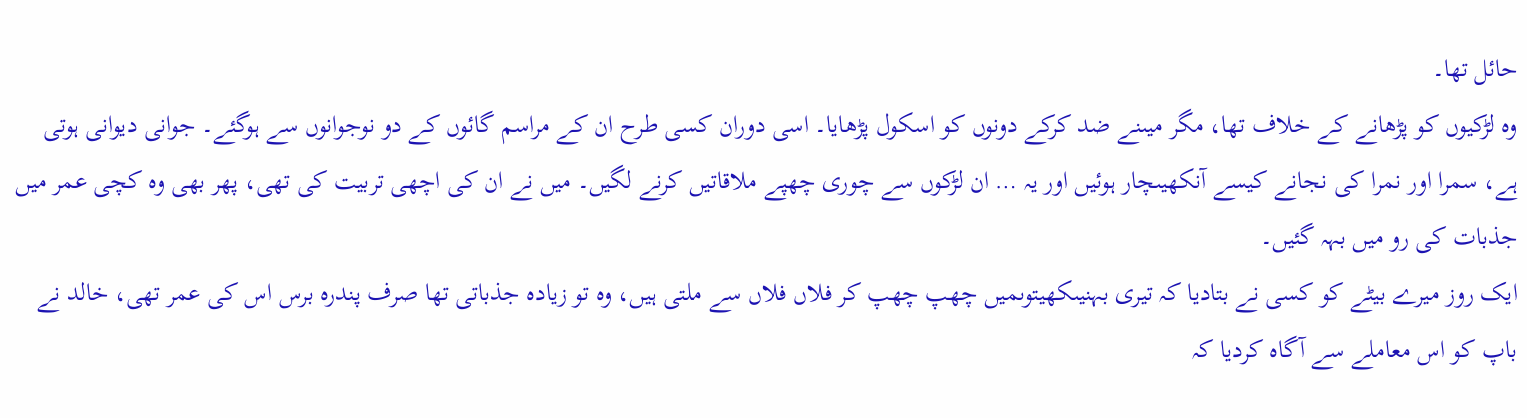حائل تھا۔
وہ لڑکیوں کو پڑھانے کے خلاف تھا، مگر میںنے ضد کرکے دونوں کو اسکول پڑھایا۔ اسی دوران کسی طرح ان کے مراسم گائوں کے دو نوجوانوں سے ہوگئے۔ جوانی دیوانی ہوتی ہے، سمرا اور نمرا کی نجانے کیسے آنکھیںچار ہوئیں اور یہ … ان لڑکوں سے چوری چھپے ملاقاتیں کرنے لگیں۔ میں نے ان کی اچھی تربیت کی تھی، پھر بھی وہ کچی عمر میں جذبات کی رو میں بہہ گئیں۔
ایک روز میرے بیٹے کو کسی نے بتادیا کہ تیری بہنیںکھیتوںمیں چھپ چھپ کر فلاں فلاں سے ملتی ہیں، وہ تو زیادہ جذباتی تھا صرف پندرہ برس اس کی عمر تھی، خالد نے باپ کو اس معاملے سے آگاہ کردیا کہ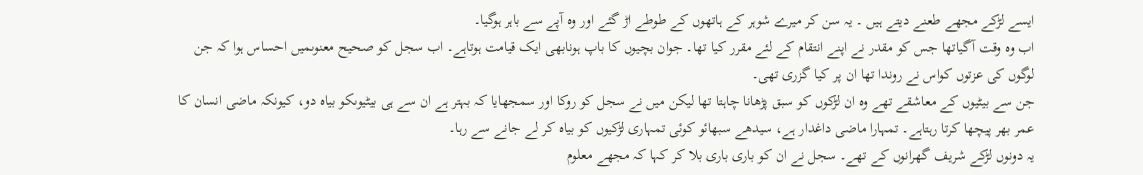ایسے لڑکے مجھے طعنے دیتے ہیں ۔ یہ سن کر میرے شوہر کے ہاتھوں کے طوطے اڑ گئے اور وہ آپے سے باہر ہوگیا۔
اب وہ وقت آگیاتھا جس کو مقدر نے اپنے انتقام کے لئے مقرر کیا تھا۔ جوان بچیوں کا باپ ہونابھی ایک قیامت ہوتاہے۔ اب سجل کو صحیح معنوںمیں احساس ہوا کہ جن لوگوں کی عزتوں کواس نے روندا تھا ان پر کیا گزری تھی۔
جن سے بیٹیوں کے معاشقے تھے وہ ان لڑکوں کو سبق پڑھانا چاہتا تھا لیکن میں نے سجل کو روکا اور سمجھایا کہ بہتر ہے ان سے ہی بیٹیوںکو بیاہ دو، کیونکہ ماضی انسان کا عمر بھر پیچھا کرتا رہتاہے۔ تمہارا ماضی داغدار ہے، سیدھے سبھائو کوئی تمہاری لڑکیوں کو بیاہ کر لے جانے سے رہا۔
یہ دونوں لڑکے شریف گھرانوں کے تھے۔ سجل نے ان کو باری باری بلا کر کہا کہ مجھے معلوم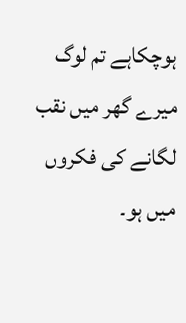ہوچکاہے تم لوگ میرے گھر میں نقب لگانے کی فکروں میں ہو۔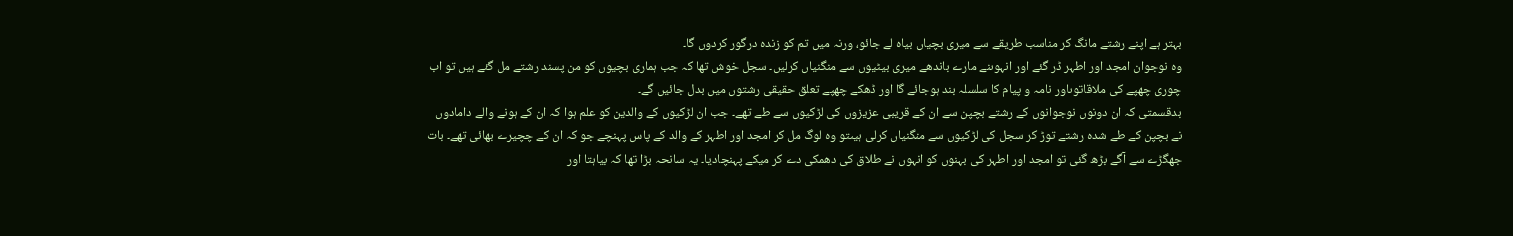بہتر ہے اپنے رشتے مانگ کر مناسب طریقے سے میری بچیاں بیاہ لے جائو، ورنہ میں تم کو زندہ درگور کردوں گا۔
وہ نوجوان امجد اور اطہر ڈر گئے اور انہوںنے مارے باندھے میری بیٹیوں سے منگنیاں کرلیں۔ سجل خوش تھا کہ جب ہماری بچیوں کو من پسند رشتے مل گئے ہیں تو اب چوری چھپے کی ملاقاتوںاور نامہ و پیام کا سلسلہ بند ہوجائے گا اور ڈھکے چھپے تعلق حقیقی رشتوں میں بدل جائیں گے۔
بدقسمتی کہ ان دونوں نوجوانوں کے رشتے بچپن سے ان کے قریبی عزیزوں کی لڑکیوں سے طے تھے۔ جب ان لڑکیوں کے والدین کو علم ہوا کہ ان کے ہونے والے دامادوں نے بچپن کے طے شدہ رشتے توڑ کر سجل کی لڑکیوں سے منگنیاں کرلی ہیںتو وہ لوگ مل کر امجد اور اطہر کے والد کے پاس پہنچے جو کہ ان کے چچیرے بھائی تھے۔ بات جھگڑے سے آگے بڑھ گئی تو امجد اور اطہر کی بہنوں کو انہوں نے طلاق کی دھمکی دے کر میکے پہنچادیا۔ یہ سانحہ بڑا تھا کہ بیاہتا اور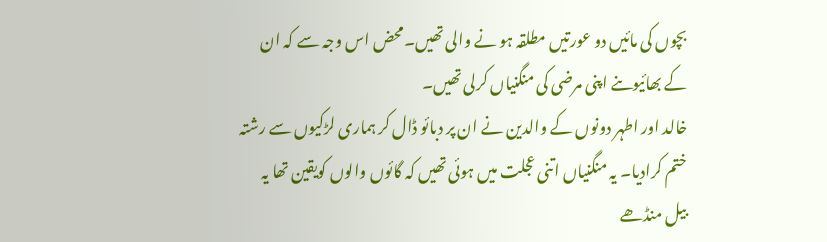بچوں کی مائیں دو عورتیں مطلقہ ہو نے والی تھیں۔محض اس وجہ سے کہ ان کے بھائیوںنے اپنی مرضی کی منگنیاں کرلی تھیں۔
خالد اور اطہر دونوں کے والدین نے ان پر دبائو ڈال کر ہماری لڑکیوں سے رشتہ ختم کرادیا۔ یہ منگنیاں اتنی عجلت میں ہوئی تھیں کہ گائوں والوں کویقین تھا یہ بیل منڈھے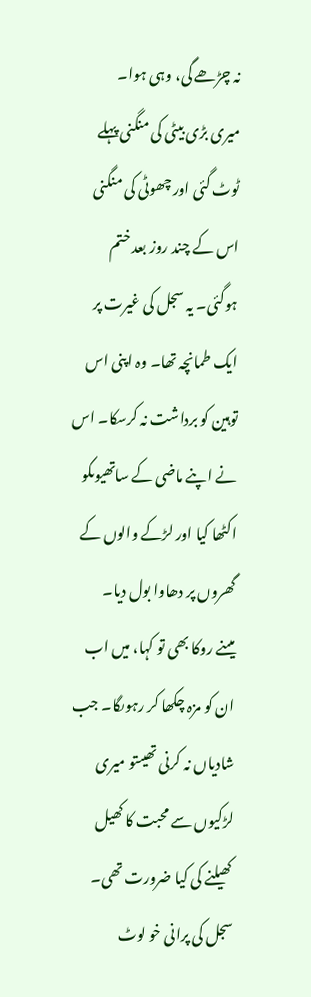نہ چڑھے گی، وہی ہوا۔
میری بڑی بیٹی کی منگنی پہلے ٹوٹ گئی اور چھوٹی کی منگنی اس کے چند روز بعد ختم ہوگئی۔ یہ سجل کی غیرت پر ایک طمانچہ تھا۔ وہ اپنی اس توہین کو برداشت نہ کرسکا۔ اس نے اپنے ماضی کے ساتھیوںکو اکٹھا کیا اور لڑکے والوں کے گھروں پر دھاوا بول دیا۔
میںنے روکا بھی تو کہا، میں اب ان کو مزہ چکھا کر رہوںگا۔ جب شادیاں نہ کرنی تھیںتو میری لڑکیوں سے محبت کا کھیل کھیلنے کی کیا ضرورت تھی۔ سجل کی پرانی خو لوٹ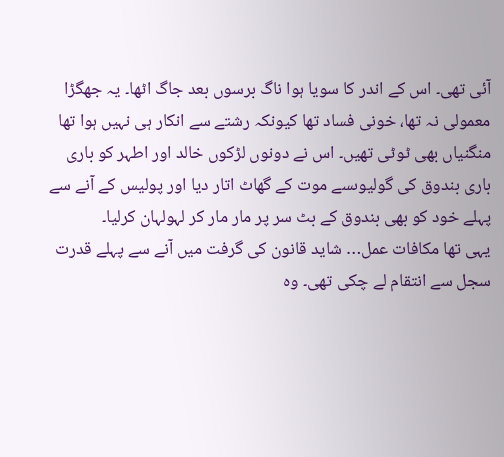آئی تھی۔ اس کے اندر کا سویا ہوا ناگ برسوں بعد جاگ اٹھا۔ یہ جھگڑا معمولی نہ تھا، خونی فساد تھا کیونکہ رشتے سے انکار ہی نہیں ہوا تھا منگنیاں بھی ٹوٹی تھیں۔ اس نے دونوں لڑکوں خالد اور اطہر کو باری باری بندوق کی گولیوںسے موت کے گھاٹ اتار دیا اور پولیس کے آنے سے پہلے خود کو بھی بندوق کے بٹ سر پر مار مار کر لہولہان کرلیا۔
یہی تھا مکافات عمل… شاید قانون کی گرفت میں آنے سے پہلے قدرت سجل سے انتقام لے چکی تھی۔ وہ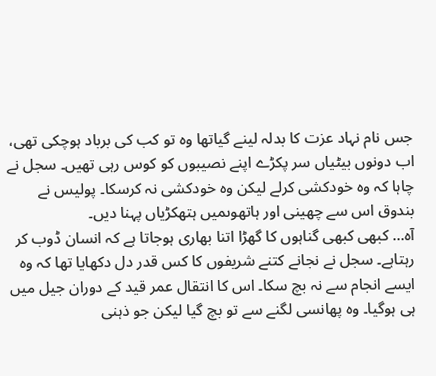جس نام نہاد عزت کا بدلہ لینے گیاتھا وہ تو کب کی برباد ہوچکی تھی، اب دونوں بیٹیاں سر پکڑے اپنے نصیبوں کو کوس رہی تھیں۔ سجل نے چاہا کہ وہ خودکشی کرلے لیکن وہ خودکشی نہ کرسکا۔ پولیس نے بندوق اس سے چھینی اور ہاتھوںمیں ہتھکڑیاں پہنا دیں۔
آہ… کبھی کبھی گناہوں کا گھڑا اتنا بھاری ہوجاتا ہے کہ انسان ڈوب کر رہتاہے۔ سجل نے نجانے کتنے شریفوں کا کس قدر دل دکھایا تھا کہ وہ ایسے انجام سے نہ بچ سکا۔ اس کا انتقال عمر قید کے دوران جیل میں ہی ہوگیا۔ وہ پھانسی لگنے سے تو بچ گیا لیکن جو ذہنی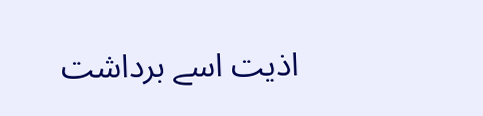اذیت اسے برداشت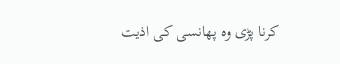کرنا پڑی وہ پھانسی کی اذیت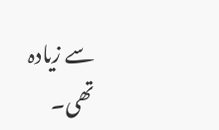سے زیادہ تھی۔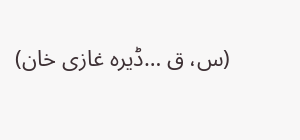(س، ق …ڈیرہ غازی خان)